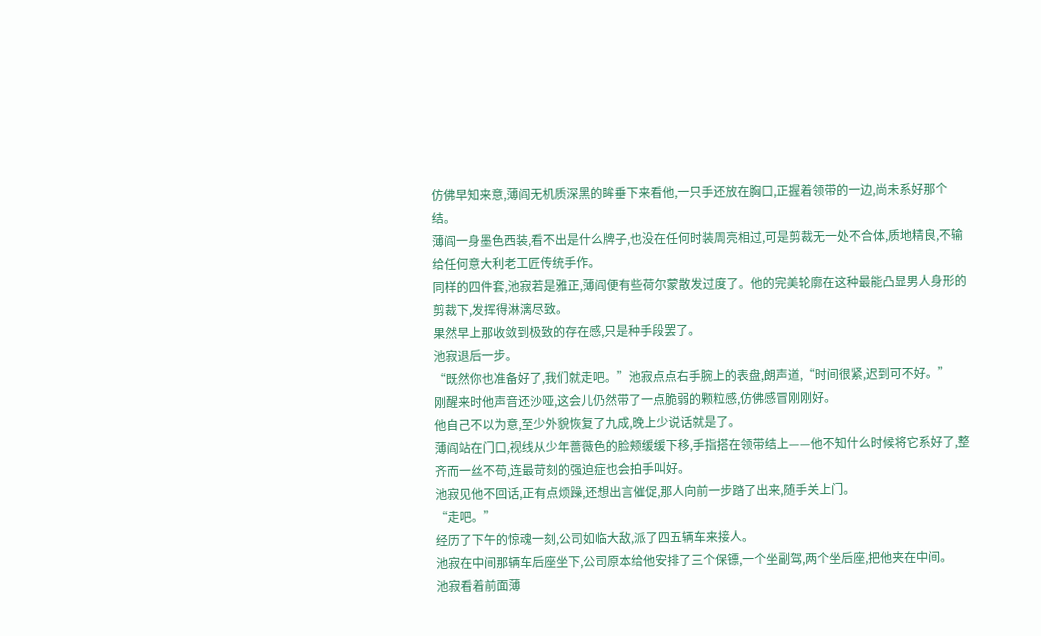仿佛早知来意,薄阎无机质深黑的眸垂下来看他,一只手还放在胸口,正握着领带的一边,尚未系好那个结。
薄阎一身墨色西装,看不出是什么牌子,也没在任何时装周亮相过,可是剪裁无一处不合体,质地精良,不输给任何意大利老工匠传统手作。
同样的四件套,池寂若是雅正,薄阎便有些荷尔蒙散发过度了。他的完美轮廓在这种最能凸显男人身形的剪裁下,发挥得淋漓尽致。
果然早上那收敛到极致的存在感,只是种手段罢了。
池寂退后一步。
“既然你也准备好了,我们就走吧。”池寂点点右手腕上的表盘,朗声道,“时间很紧,迟到可不好。”
刚醒来时他声音还沙哑,这会儿仍然带了一点脆弱的颗粒感,仿佛感冒刚刚好。
他自己不以为意,至少外貌恢复了九成,晚上少说话就是了。
薄阎站在门口,视线从少年蔷薇色的脸颊缓缓下移,手指搭在领带结上——他不知什么时候将它系好了,整齐而一丝不苟,连最苛刻的强迫症也会拍手叫好。
池寂见他不回话,正有点烦躁,还想出言催促,那人向前一步踏了出来,随手关上门。
“走吧。”
经历了下午的惊魂一刻,公司如临大敌,派了四五辆车来接人。
池寂在中间那辆车后座坐下,公司原本给他安排了三个保镖,一个坐副驾,两个坐后座,把他夹在中间。
池寂看着前面薄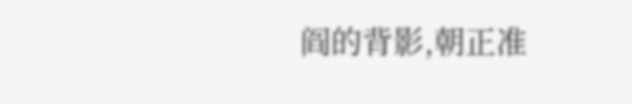阎的背影,朝正准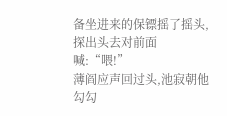备坐进来的保镖摇了摇头,探出头去对前面喊:“喂!”
薄阎应声回过头,池寂朝他勾勾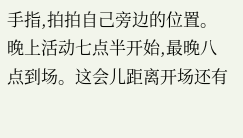手指,拍拍自己旁边的位置。
晚上活动七点半开始,最晚八点到场。这会儿距离开场还有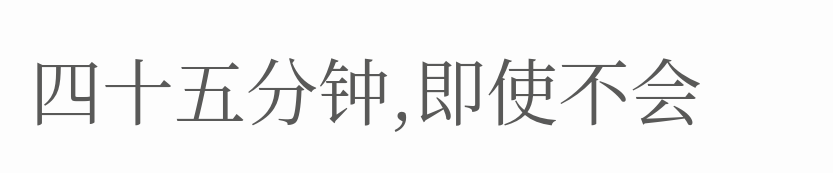四十五分钟,即使不会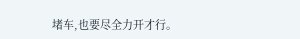堵车,也要尽全力开才行。